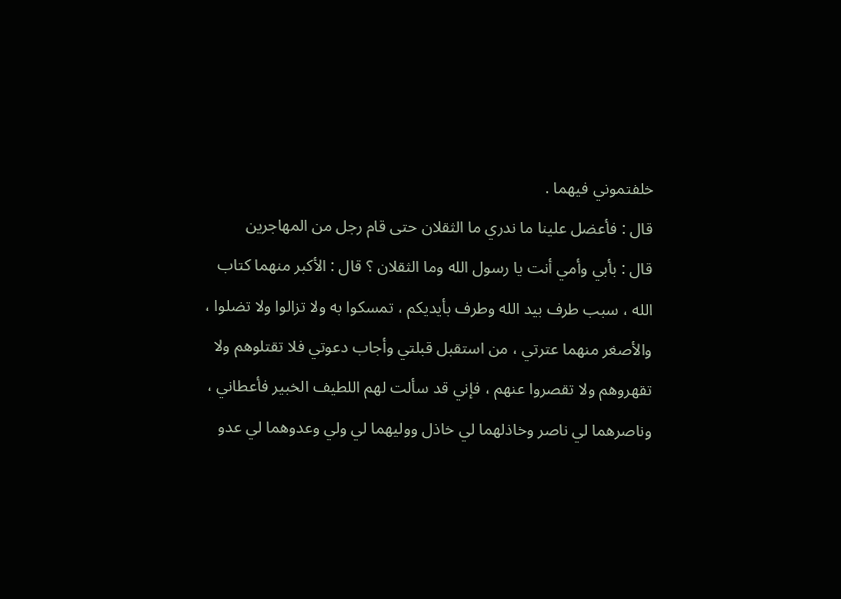خلفتموني فيهما .
قال : فأعضل علينا ما ندري ما الثقلان حتى قام رجل من المهاجرين
قال : بأبي وأمي أنت يا رسول الله وما الثقلان ؟ قال : الأكبر منهما كتاب
الله ، سبب طرف بيد الله وطرف بأيديكم ، تمسكوا به ولا تزالوا ولا تضلوا ،
والأصغر منهما عترتي ، من استقبل قبلتي وأجاب دعوتي فلا تقتلوهم ولا
تقهروهم ولا تقصروا عنهم ، فإني قد سألت لهم اللطيف الخبير فأعطاني ،
وناصرهما لي ناصر وخاذلهما لي خاذل ووليهما لي ولي وعدوهما لي عدو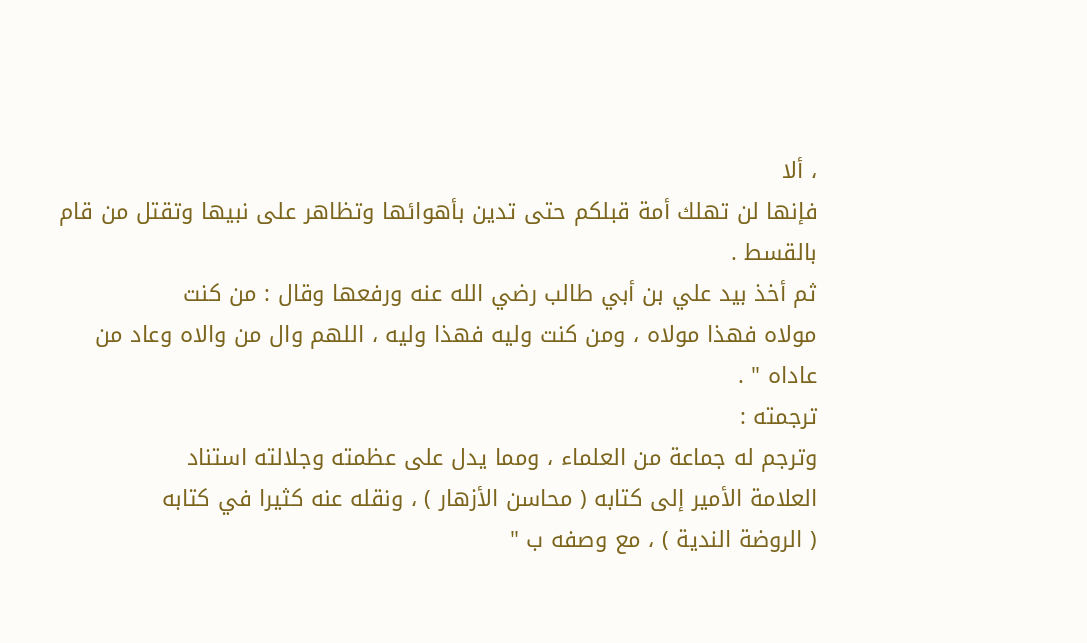، ألا
فإنها لن تهلك أمة قبلكم حتى تدين بأهوائها وتظاهر على نبيها وتقتل من قام
بالقسط .
ثم أخذ بيد علي بن أبي طالب رضي الله عنه ورفعها وقال : من كنت
مولاه فهذا مولاه ، ومن كنت وليه فهذا وليه ، اللهم وال من والاه وعاد من
عاداه " .
ترجمته :
وترجم له جماعة من العلماء ، ومما يدل على عظمته وجلالته استناد
العلامة الأمير إلى كتابه ( محاسن الأزهار ) ، ونقله عنه كثيرا في كتابه
( الروضة الندية ) ، مع وصفه ب "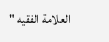العلامة الفقيه "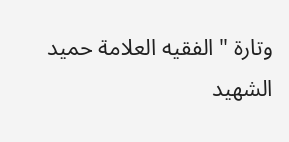وتارة " الفقيه العلامة حميد
الشهيد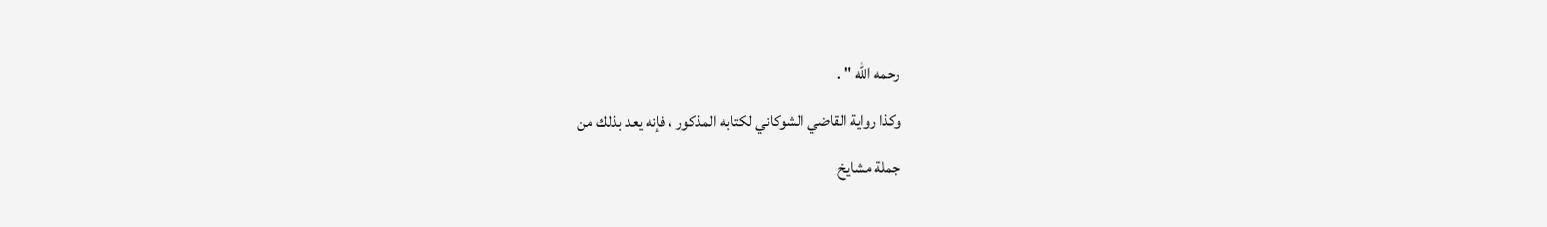رحمه الله " .
وكذا رواية القاضي الشوكاني لكتابه المذكور ، فإنه يعد بذلك من
جملة مشايخ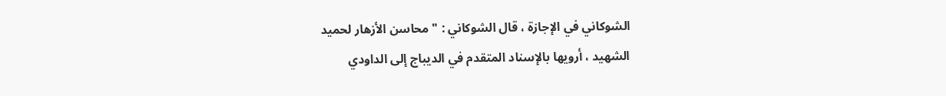الشوكاني في الإجازة ، قال الشوكاني : " محاسن الأزهار لحميد
الشهيد ، أرويها بالإسناد المتقدم في الديباج إلى الداودي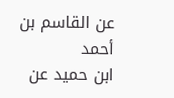عن القاسم بن أحمد
ابن حميد عن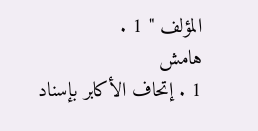المؤلف " 1 .
هامش
1 . إتحاف الأكابر بإسناد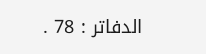الدفاتر : 78 .